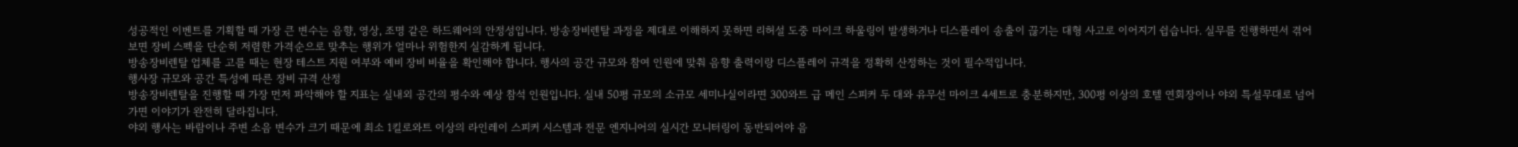성공적인 이벤트를 기획할 때 가장 큰 변수는 음향, 영상, 조명 같은 하드웨어의 안정성입니다. 방송장비렌탈 과정을 제대로 이해하지 못하면 리허설 도중 마이크 하울링이 발생하거나 디스플레이 송출이 끊기는 대형 사고로 이어지기 쉽습니다. 실무를 진행하면서 겪어보면 장비 스펙을 단순히 저렴한 가격순으로 맞추는 행위가 얼마나 위험한지 실감하게 됩니다.
방송장비렌탈 업체를 고를 때는 현장 테스트 지원 여부와 예비 장비 비율을 확인해야 합니다. 행사의 공간 규모와 참여 인원에 맞춰 음향 출력이랑 디스플레이 규격을 정확히 산정하는 것이 필수적입니다.
행사장 규모와 공간 특성에 따른 장비 규격 산정
방송장비렌탈을 진행할 때 가장 먼저 파악해야 할 지표는 실내외 공간의 평수와 예상 참석 인원입니다. 실내 50평 규모의 소규모 세미나실이라면 300와트 급 메인 스피커 두 대와 유무선 마이크 4세트로 충분하지만, 300평 이상의 호텔 연회장이나 야외 특설무대로 넘어가면 이야기가 완전히 달라집니다.
야외 행사는 바람이나 주변 소음 변수가 크기 때문에 최소 1킬로와트 이상의 라인레이 스피커 시스템과 전문 엔지니어의 실시간 모니터링이 동반되어야 음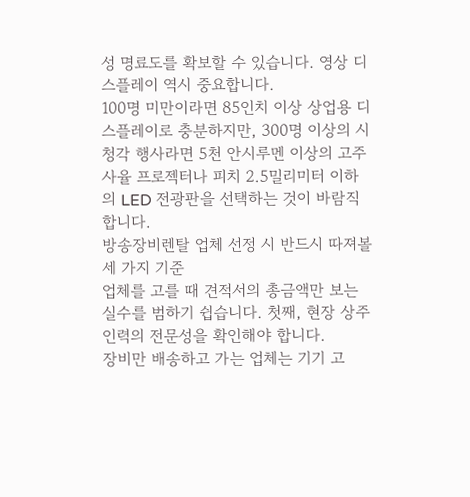성 명료도를 확보할 수 있습니다. 영상 디스플레이 역시 중요합니다.
100명 미만이라면 85인치 이상 상업용 디스플레이로 충분하지만, 300명 이상의 시청각 행사라면 5천 안시루멘 이상의 고주사율 프로젝터나 피치 2.5밀리미터 이하의 LED 전광판을 선택하는 것이 바람직합니다.
방송장비렌탈 업체 선정 시 반드시 따져볼 세 가지 기준
업체를 고를 때 견적서의 총금액만 보는 실수를 범하기 쉽습니다. 첫째, 현장 상주 인력의 전문성을 확인해야 합니다.
장비만 배송하고 가는 업체는 기기 고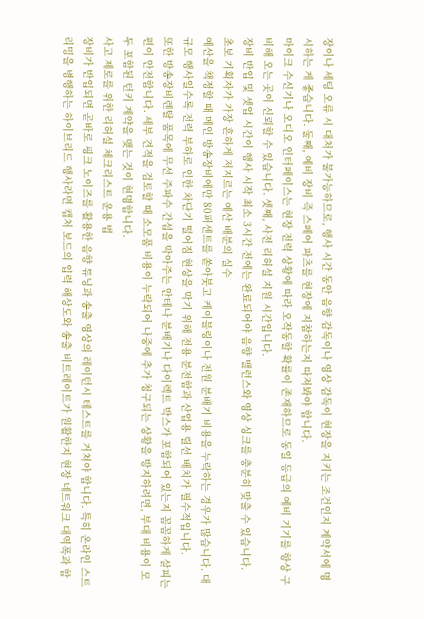장이나 세팅 오류 시 대처가 불가능하므로, 행사 시간 동안 음향 감독이나 영상 감독이 현장을 지키는 조건인지 계약서에 명시하는 게 좋습니다. 둘째, 예비 장비 즉 스페어 파츠를 현장에 지참하는지 따져봐야 합니다.
마이크 수신기나 오디오 인터페이스는 현장 전력 상황에 따라 오작동할 확률이 존재하므로 동일 등급의 예비 기기를 항상 구비해 오는 곳이 신뢰할 수 있습니다. 셋째, 사전 리허설 지원 시간입니다.
장비 반입 및 셋업 시간이 행사 시작 최소 3시간 전에는 완료되어야 음향 밸런스와 영상 싱크를 충분히 맞출 수 있습니다.
초보 기획자가 가장 흔하게 저지르는 예산 배분의 실수
예산을 책정할 때 메인 방송장비에만 80퍼센트를 쏟아붓고 케이블링이나 전원 분배기 비용을 누락하는 경우가 많습니다. 대규모 행사일수록 전력 부하로 인한 차단기 떨어짐 현상을 막기 위해 전용 분전함과 산업용 릴선 배치가 필수적입니다.
또한 방송장비렌탈 품목에 무선 주파수 간섭을 막아주는 안테나 분배기나 다이렉트 박스가 포함되어 있는지 꼼꼼하게 살피는 편이 안전합니다. 세부 견적을 검토할 때 소모품 비용이 누락되어 나중에 추가 청구되는 상황을 방지하려면, 부대 비용이 모두 포함된 턴키 계약을 맺는 것이 현명합니다.
사고 제로를 위한 리허설 체크리스트 운용 법
장비가 반입되면 곧바로 핑크 노이즈를 활용한 음향 튜닝과 송출 영상의 레이턴시 테스트를 거쳐야 합니다. 특히 온라인 스트리밍을 병행하는 하이브리드 행사라면 캡처 보드의 입력 해상도와 송출 비트레이트가 원활한지 현장 네트워크 대역폭과 함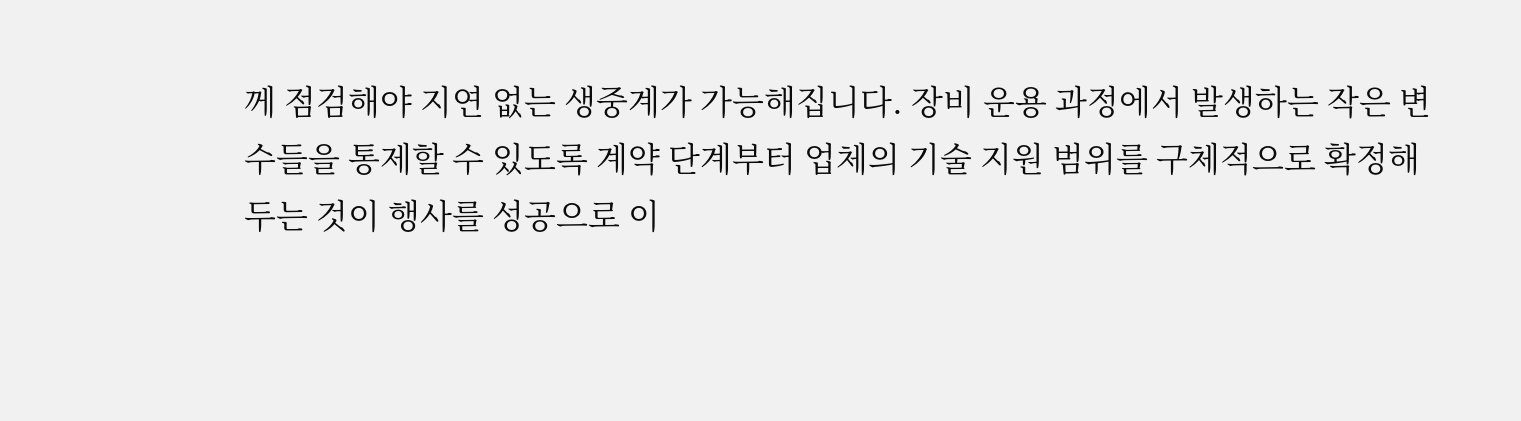께 점검해야 지연 없는 생중계가 가능해집니다. 장비 운용 과정에서 발생하는 작은 변수들을 통제할 수 있도록 계약 단계부터 업체의 기술 지원 범위를 구체적으로 확정해 두는 것이 행사를 성공으로 이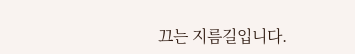끄는 지름길입니다.